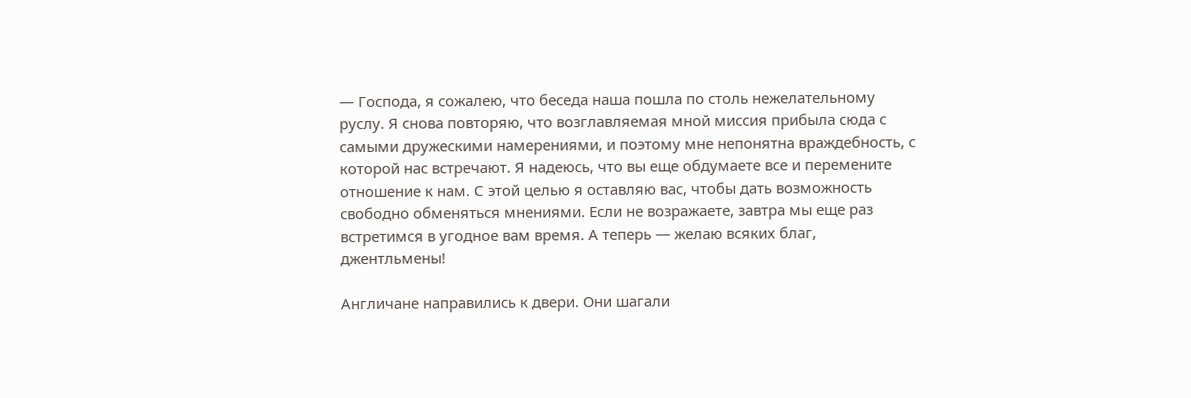— Господа, я сожалею, что беседа наша пошла по столь нежелательному руслу. Я снова повторяю, что возглавляемая мной миссия прибыла сюда с самыми дружескими намерениями, и поэтому мне непонятна враждебность, с которой нас встречают. Я надеюсь, что вы еще обдумаете все и перемените отношение к нам. С этой целью я оставляю вас, чтобы дать возможность свободно обменяться мнениями. Если не возражаете, завтра мы еще раз встретимся в угодное вам время. А теперь — желаю всяких благ, джентльмены!

Англичане направились к двери. Они шагали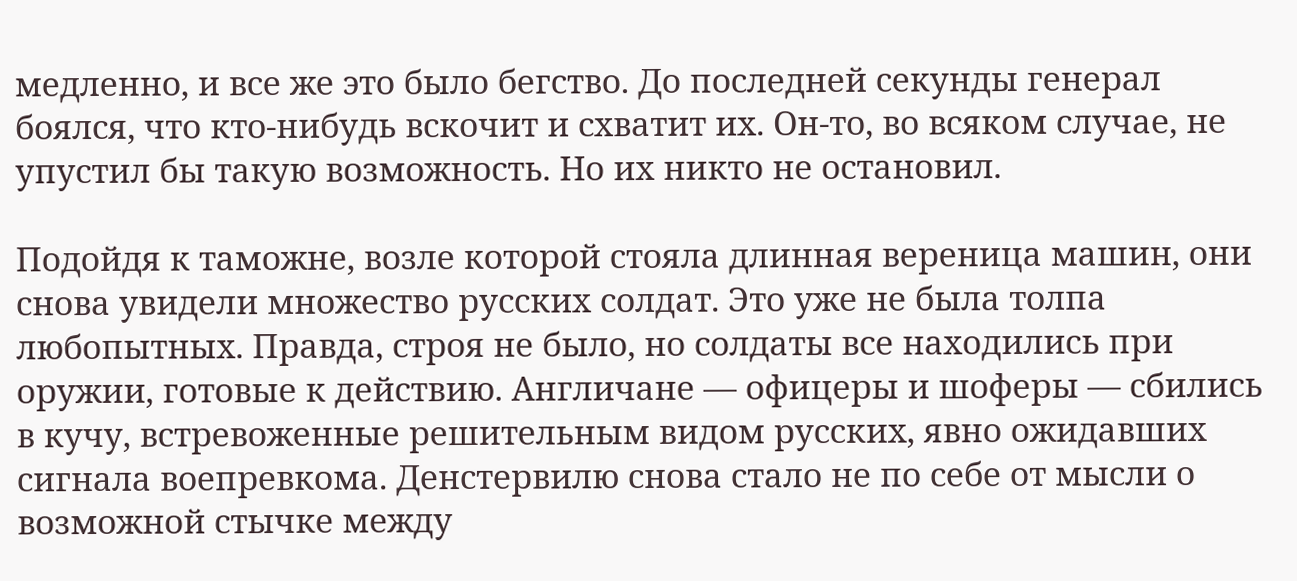медленно, и все же это было бегство. До последней секунды генерал боялся, что кто-нибудь вскочит и схватит их. Он-то, во всяком случае, не упустил бы такую возможность. Но их никто не остановил.

Подойдя к таможне, возле которой стояла длинная вереница машин, они снова увидели множество русских солдат. Это уже не была толпа любопытных. Правда, строя не было, но солдаты все находились при оружии, готовые к действию. Англичане — офицеры и шоферы — сбились в кучу, встревоженные решительным видом русских, явно ожидавших сигнала воепревкома. Денстервилю снова стало не по себе от мысли о возможной стычке между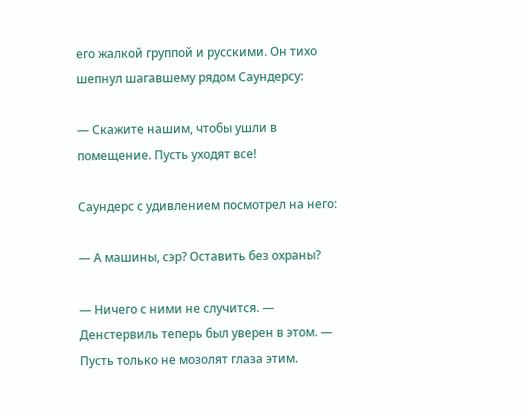его жалкой группой и русскими. Он тихо шепнул шагавшему рядом Саундерсу:

— Скажите нашим, чтобы ушли в помещение. Пусть уходят все!

Саундерс с удивлением посмотрел на него:

— А машины, сэр? Оставить без охраны?

— Ничего с ними не случится. — Денстервиль теперь был уверен в этом. — Пусть только не мозолят глаза этим.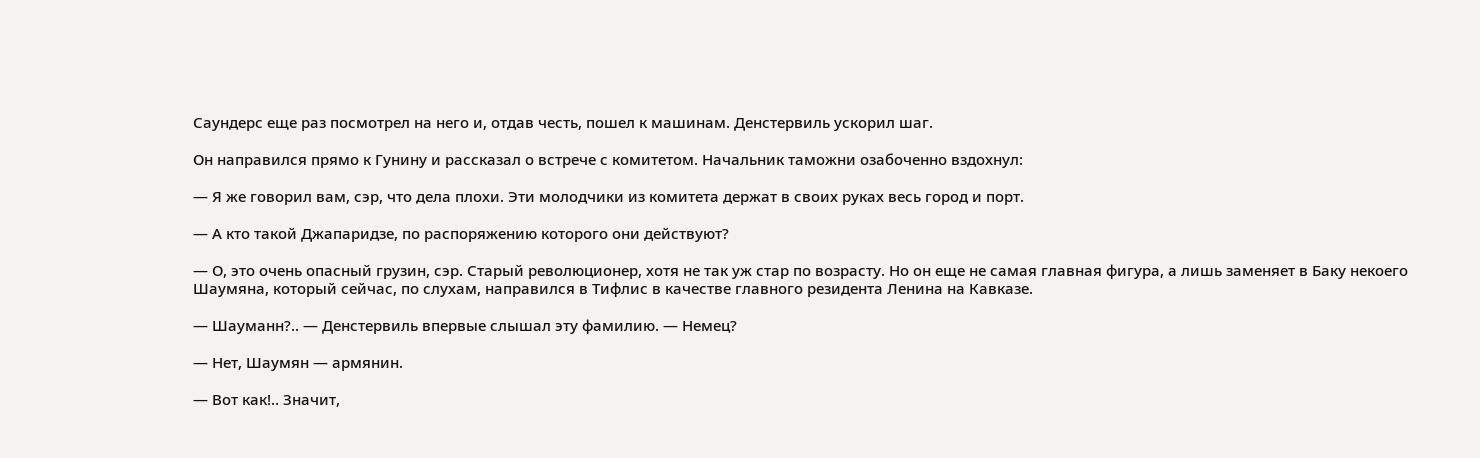Саундерс еще раз посмотрел на него и, отдав честь, пошел к машинам. Денстервиль ускорил шаг.

Он направился прямо к Гунину и рассказал о встрече с комитетом. Начальник таможни озабоченно вздохнул:

— Я же говорил вам, сэр, что дела плохи. Эти молодчики из комитета держат в своих руках весь город и порт.

— А кто такой Джапаридзе, по распоряжению которого они действуют?

— О, это очень опасный грузин, сэр. Старый революционер, хотя не так уж стар по возрасту. Но он еще не самая главная фигура, а лишь заменяет в Баку некоего Шаумяна, который сейчас, по слухам, направился в Тифлис в качестве главного резидента Ленина на Кавказе.

— Шауманн?.. — Денстервиль впервые слышал эту фамилию. — Немец?

— Нет, Шаумян — армянин.

— Вот как!.. Значит,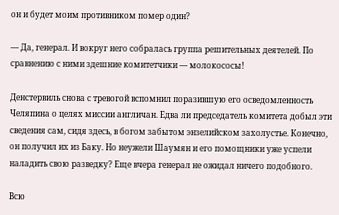он и будет моим противником помер один?

— Да, генерал. И вокруг него собралась группа решительных деятелей. По сравнению с ними здешние комитетчики — молокососы!

Денстервиль снова с тревогой вспомнил поразившую его осведомленность Челяпина о целях миссии англичан. Едва ли председатель комитета добыл эти сведения сам, сидя здесь, в богом забытом энзелийском захолустье. Конечно, он получил их из Баку. Но неужели Шаумян и его помощники уже успели наладить свою разведку? Еще вчера генерал не ожидал ничего подобного.

Всю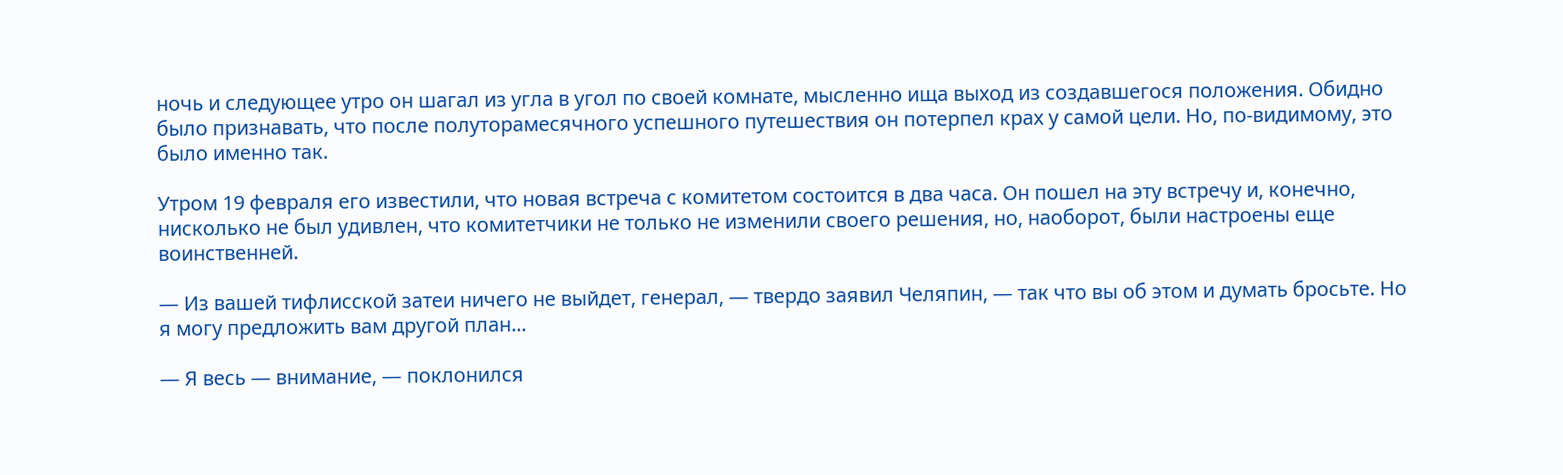ночь и следующее утро он шагал из угла в угол по своей комнате, мысленно ища выход из создавшегося положения. Обидно было признавать, что после полуторамесячного успешного путешествия он потерпел крах у самой цели. Но, по-видимому, это было именно так.

Утром 19 февраля его известили, что новая встреча с комитетом состоится в два часа. Он пошел на эту встречу и, конечно, нисколько не был удивлен, что комитетчики не только не изменили своего решения, но, наоборот, были настроены еще воинственней.

— Из вашей тифлисской затеи ничего не выйдет, генерал, — твердо заявил Челяпин, — так что вы об этом и думать бросьте. Но я могу предложить вам другой план...

— Я весь — внимание, — поклонился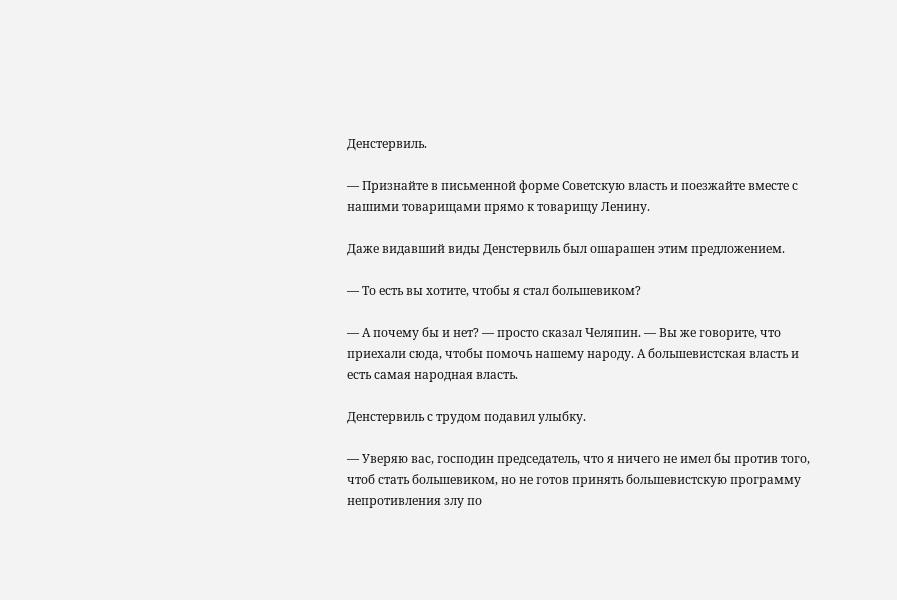Денстервиль.

— Признайте в письменной форме Советскую власть и поезжайте вместе с нашими товарищами прямо к товарищу Ленину.

Даже видавший виды Денстервиль был ошарашен этим предложением.

— То есть вы хотите, чтобы я стал большевиком?

— А почему бы и нет? — просто сказал Челяпин. — Вы же говорите, что приехали сюда, чтобы помочь нашему народу. А большевистская власть и есть самая народная власть.

Денстервиль с трудом подавил улыбку.

— Уверяю вас, господин председатель, что я ничего не имел бы против того, чтоб стать большевиком, но не готов принять большевистскую программу непротивления злу по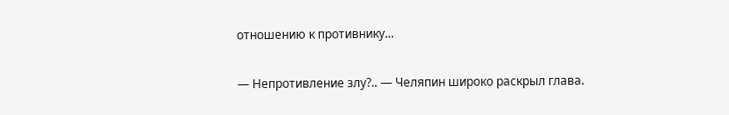отношению к противнику...

— Непротивление злу?.. — Челяпин широко раскрыл глава.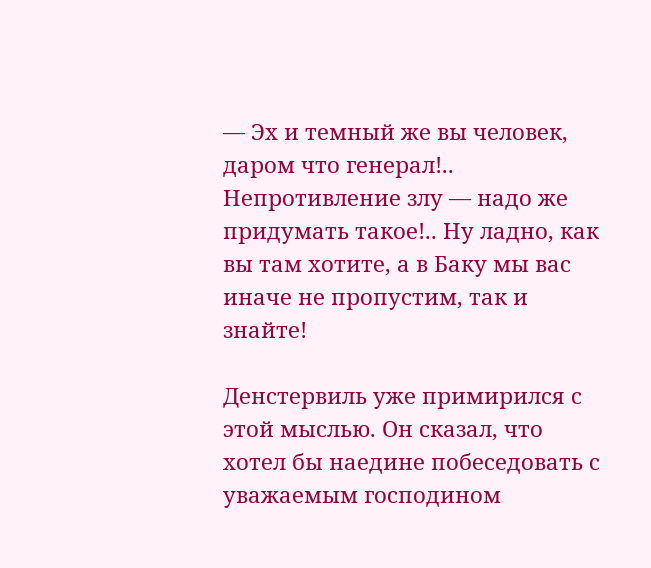— Эх и темный же вы человек, даром что генерал!.. Непротивление злу — надо же придумать такое!.. Ну ладно, как вы там хотите, а в Баку мы вас иначе не пропустим, так и знайте!

Денстервиль уже примирился с этой мыслью. Он сказал, что хотел бы наедине побеседовать с уважаемым господином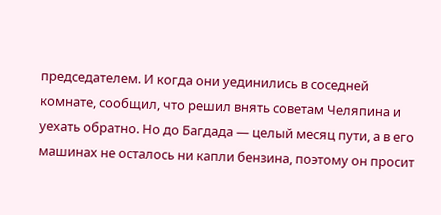председателем. И когда они уединились в соседней комнате, сообщил, что решил внять советам Челяпина и уехать обратно. Но до Багдада — целый месяц пути, а в его машинах не осталось ни капли бензина, поэтому он просит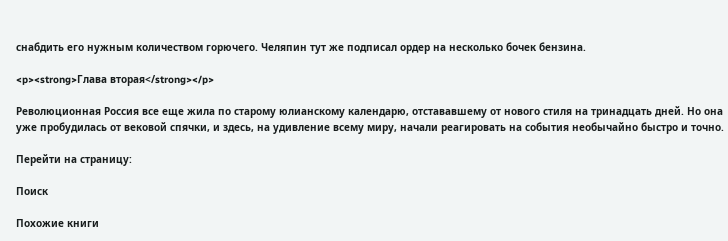снабдить его нужным количеством горючего. Челяпин тут же подписал ордер на несколько бочек бензина.

<p><strong>Глава вторая</strong></p>

Революционная Россия все еще жила по старому юлианскому календарю, отстававшему от нового стиля на тринадцать дней. Но она уже пробудилась от вековой спячки, и здесь, на удивление всему миру, начали реагировать на события необычайно быстро и точно.

Перейти на страницу:

Поиск

Похожие книги